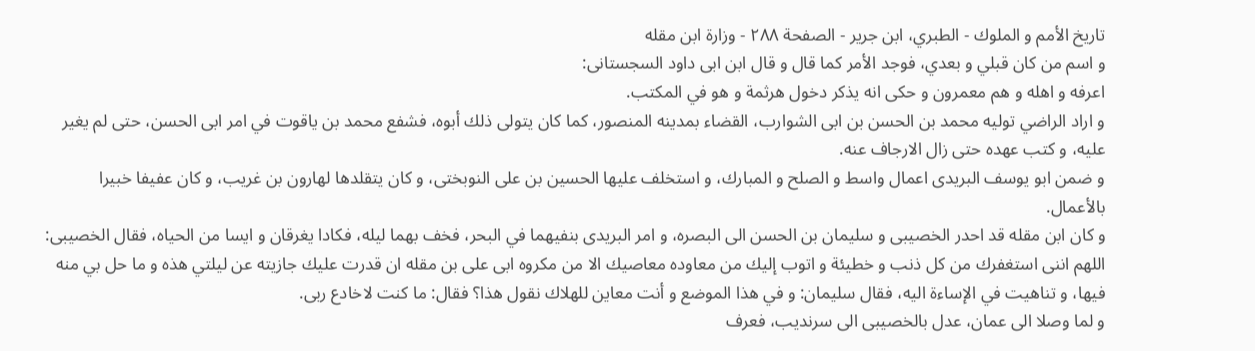تاريخ الأمم و الملوك - الطبري، ابن جرير - الصفحة ٢٨٨ - وزارة ابن مقله
و اسم من كان قبلي و بعدي، فوجد الأمر كما قال و قال ابن ابى داود السجستانى:
اعرفه و اهله و هم معمرون و حكى انه يذكر دخول هرثمة و هو في المكتب.
و اراد الراضي توليه محمد بن الحسن بن ابى الشوارب، القضاء بمدينه المنصور، كما كان يتولى ذلك أبوه، فشفع محمد بن ياقوت في امر ابى الحسن، حتى لم يغير عليه، و كتب عهده حتى زال الارجاف عنه.
و ضمن ابو يوسف البريدى اعمال واسط و الصلح و المبارك، و استخلف عليها الحسين بن على النوبختى، و كان يتقلدها لهارون بن غريب، و كان عفيفا خبيرا بالأعمال.
و كان ابن مقله قد احدر الخصيبى و سليمان بن الحسن الى البصره، و امر البريدى بنفيهما في البحر، فخف بهما ليله، فكادا يغرقان و ايسا من الحياه، فقال الخصيبى:
اللهم اننى استغفرك من كل ذنب و خطيئة و اتوب إليك من معاوده معاصيك الا من مكروه ابى على بن مقله ان قدرت عليك جازيته عن ليلتي هذه و ما حل بي منه فيها، و تناهيت في الإساءة اليه، فقال سليمان: و في هذا الموضع و أنت معاين للهلاك نقول هذا؟ فقال: ما كنت لاخادع ربى.
و لما وصلا الى عمان، عدل بالخصيبى الى سرنديب، فعرف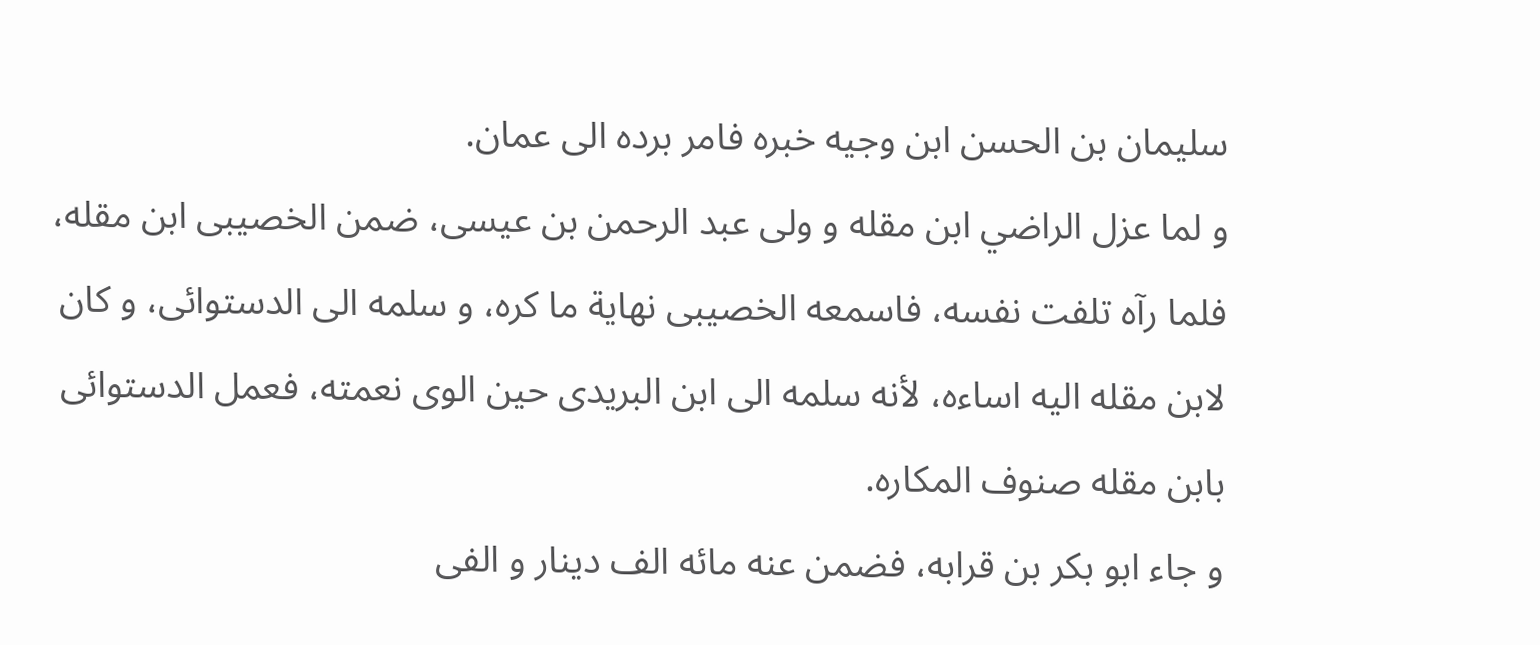سليمان بن الحسن ابن وجيه خبره فامر برده الى عمان.
و لما عزل الراضي ابن مقله و ولى عبد الرحمن بن عيسى، ضمن الخصيبى ابن مقله، فلما رآه تلفت نفسه، فاسمعه الخصيبى نهاية ما كره، و سلمه الى الدستوائى، و كان لابن مقله اليه اساءه، لأنه سلمه الى ابن البريدى حين الوى نعمته، فعمل الدستوائى بابن مقله صنوف المكاره.
و جاء ابو بكر بن قرابه، فضمن عنه مائه الف دينار و الفى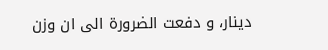دينار، و دفعت الضرورة الى ان وزن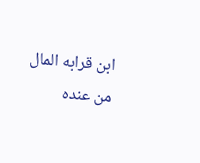ابن قرابه المال من عنده